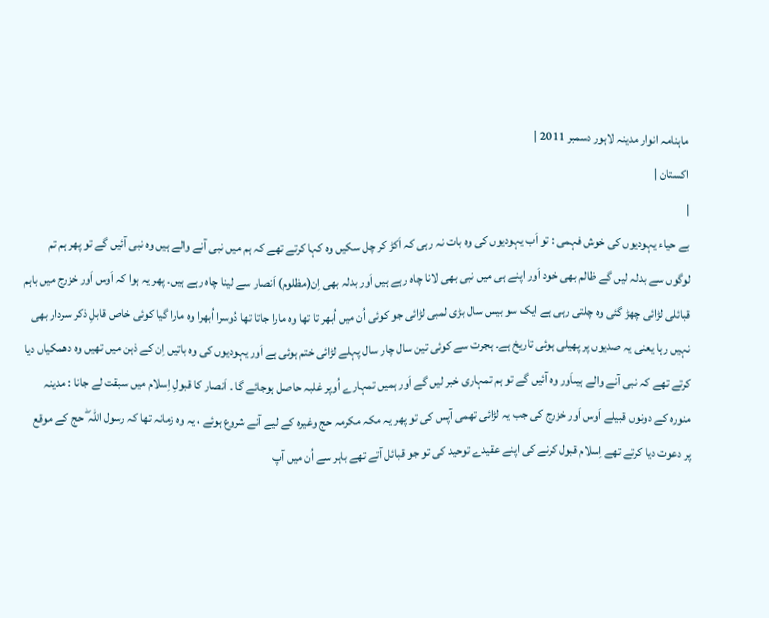ماہنامہ انوار مدینہ لاہور دسمبر 2011 |
اكستان |
|
بے حیاء یہودیوں کی خوش فہمی : تو اَب یہودیوں کی وہ بات نہ رہی کہ اَکڑ کر چل سکیں وہ کہا کرتے تھے کہ ہم میں نبی آنے والے ہیں وہ نبی آئیں گے تو پھر ہم تم لوگوں سے بدلہ لیں گے ظالم بھی خود اَور اپنے ہی میں نبی بھی لانا چاہ رہے ہیں اَور بدلہ بھی اِن(مظلوم) اَنصار سے لینا چاہ رہے ہیں۔ پھر یہ ہوا کہ اَوس اَور خزرج میں باہم قبائلی لڑائی چھڑ گئی وہ چلتی رہی ہے ایک سو بیس سال بڑی لمبی لڑائی جو کوئی اُن میں اُبھر تا تھا وہ مارا جاتا تھا دُوسرا اُبھرا وہ مارا گیا کوئی خاص قابلِ ذکر سردار بھی نہیں رہا یعنی یہ صدیوں پر پھیلی ہوئی تاریخ ہے۔ ہجرت سے کوئی تین سال چار سال پہلے لڑائی ختم ہوئی ہے اَور یہودیوں کی وہ باتیں اِن کے ذہن میں تھیں وہ دھمکیاں دیا کرتے تھے کہ نبی آنے والے ہیںاَور وہ آئیں گے تو ہم تمہاری خبر لیں گے اَور ہمیں تمہارے اُوپر غلبہ حاصل ہوجائے گا ۔ اَنصار کا قبولِ اِسلام میں سبقت لے جانا : مدینہ منورہ کے دونوں قبیلے اَوس اَور خزرج کی جب یہ لڑائی تھمی آپس کی تو پھر یہ مکہ مکرمہ حج وغیرہ کے لیے آنے شروع ہوئے ، یہ وہ زمانہ تھا کہ رسول اللہ ۖ حج کے موقع پر دعوت دیا کرتے تھے اِسلام قبول کرنے کی اپنے عقیدے توحید کی تو جو قبائل آتے تھے باہر سے اُن میں آپ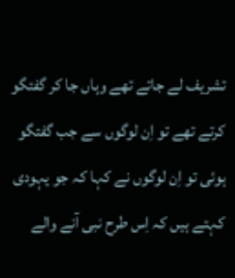تشریف لے جاتے تھے وہاں جا کر گفتگو کرتے تھے تو اِن لوگوں سے جب گفتگو ہوئی تو اِن لوگوں نے کہا کہ جو یہودی کہتے ہیں کہ اِس طرح نبی آنے والے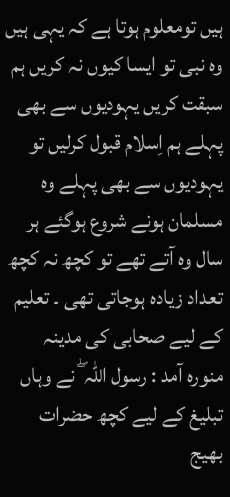ہیں تومعلوم ہوتا ہے کہ یہی ہیں وہ نبی تو ایسا کیوں نہ کریں ہم سبقت کریں یہودیوں سے بھی پہلے ہم اِسلام قبول کرلیں تو یہودیوں سے بھی پہلے وہ مسلمان ہونے شروع ہوگئے ہر سال وہ آتے تھے تو کچھ نہ کچھ تعداد زیادہ ہوجاتی تھی ۔ تعلیم کے لیے صحابی کی مدینہ منورہ آمد : رسول اللہ ۖ نے وہاں تبلیغ کے لیے کچھ حضرات بھیج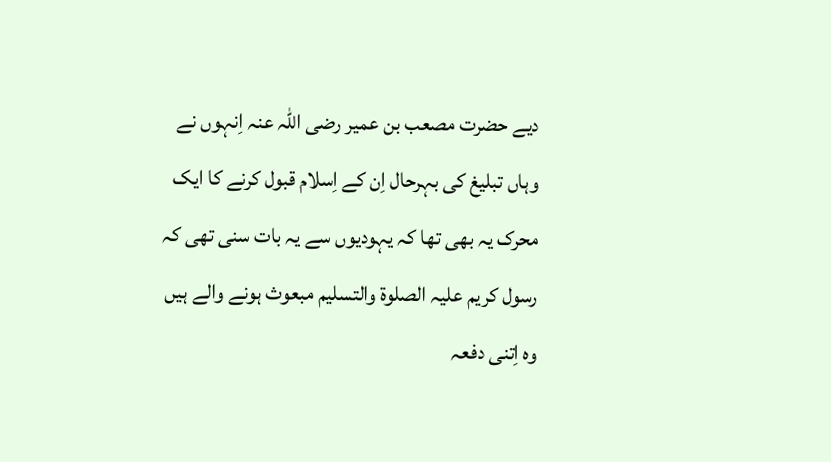دیے حضرت مصعب بن عمیر رضی اللہ عنہ اِنہوں نے وہاں تبلیغ کی بہرحال اِن کے اِسلام قبول کرنے کا ایک محرک یہ بھی تھا کہ یہودیوں سے یہ بات سنی تھی کہ رسول کریم علیہ الصلوة والتسلیم مبعوث ہونے والے ہیں وہ اِتنی دفعہ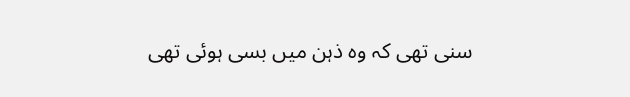سنی تھی کہ وہ ذہن میں بسی ہوئی تھی